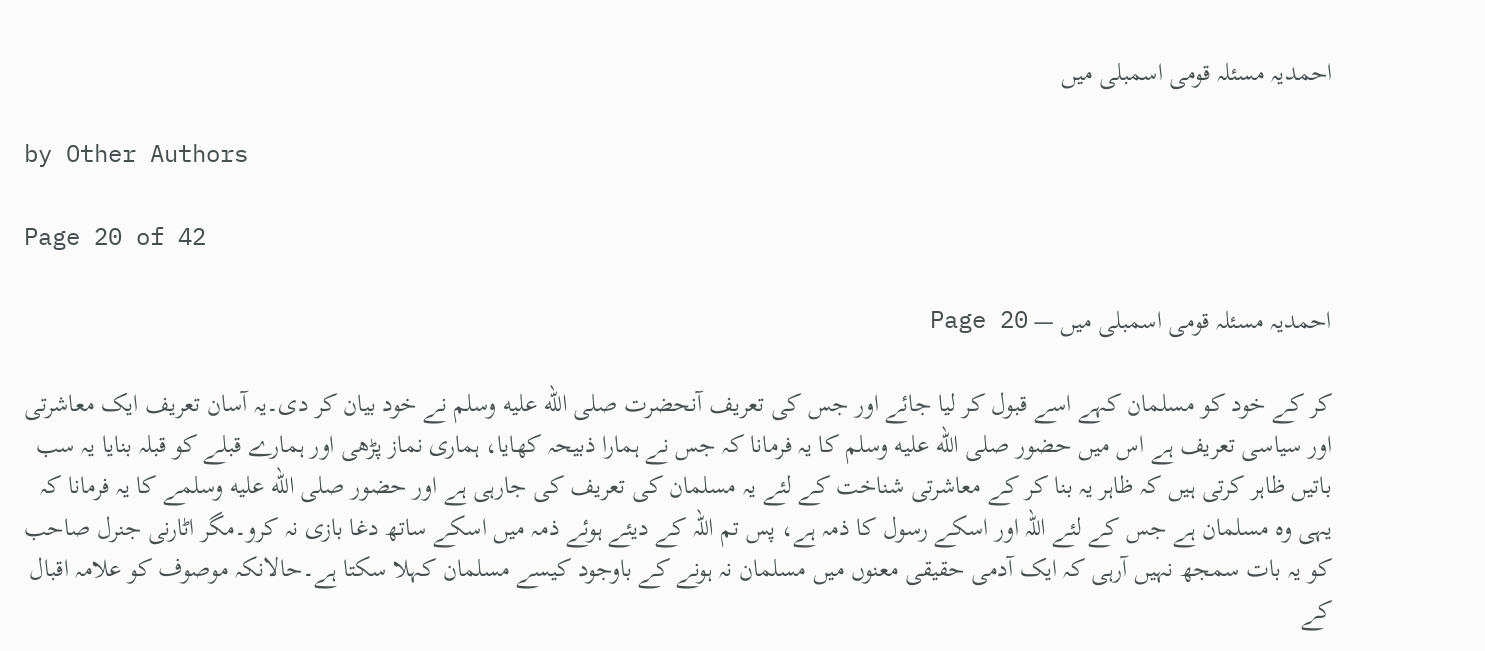احمدیہ مسئلہ قومی اسمبلی میں

by Other Authors

Page 20 of 42

احمدیہ مسئلہ قومی اسمبلی میں — Page 20

کر کے خود کو مسلمان کہے اسے قبول کر لیا جائے اور جس کی تعریف آنحضرت صلى الله عليه وسلم نے خود بیان کر دی۔یہ آسان تعریف ایک معاشرتی اور سیاسی تعریف ہے اس میں حضور صلى الله عليه وسلم کا یہ فرمانا کہ جس نے ہمارا ذبیحہ کھایا، ہماری نماز پڑھی اور ہمارے قبلے کو قبلہ بنایا یہ سب باتیں ظاہر کرتی ہیں کہ ظاہر یہ بنا کر کے معاشرتی شناخت کے لئے یہ مسلمان کی تعریف کی جارہی ہے اور حضور صلى الله عليه وسلمے کا یہ فرمانا کہ یہی وہ مسلمان ہے جس کے لئے اللہ اور اسکے رسول کا ذمہ ہے، پس تم اللہ کے دیئے ہوئے ذمہ میں اسکے ساتھ دغا بازی نہ کرو۔مگر اٹارنی جنرل صاحب کو یہ بات سمجھ نہیں آرہی کہ ایک آدمی حقیقی معنوں میں مسلمان نہ ہونے کے باوجود کیسے مسلمان کہلا سکتا ہے۔حالانکہ موصوف کو علامہ اقبال کے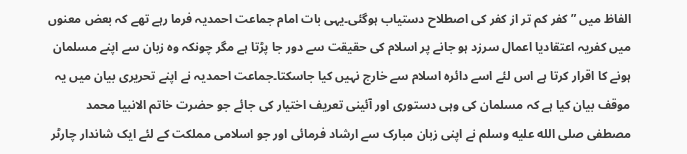الفاظ میں ” کفر کم تر از کفر کی اصطلاح دستیاب ہوگئی۔یہی بات امام جماعت احمدیہ فرما رہے تھے کہ بعض معنوں میں کفریہ اعتقادیا اعمال سرزد ہو جانے پر اسلام کی حقیقت سے دور جا پڑتا ہے مگر چونکہ وہ زبان سے اپنے مسلمان ہونے کا اقرار کرتا ہے اس لئے اسے دائرہ اسلام سے خارج نہیں کیا جاسکتا۔جماعت احمدیہ نے اپنے تحریری بیان میں یہ موقف بیان کیا ہے کہ مسلمان کی وہی دستوری اور آئینی تعریف اختیار کی جائے جو حضرت خاتم الانبیا محمد مصطفی صلى الله عليه وسلم نے اپنی زبان مبارک سے ارشاد فرمائی اور جو اسلامی مملکت کے لئے ایک شاندار چارٹر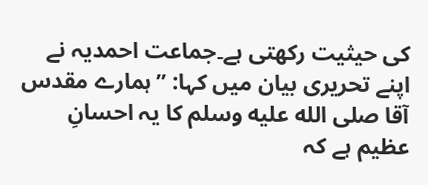کی حیثیت رکھتی ہے۔جماعت احمدیہ نے اپنے تحریری بیان میں کہا: ”ہمارے مقدس آقا صلى الله عليه وسلم کا یہ احسانِ عظیم ہے کہ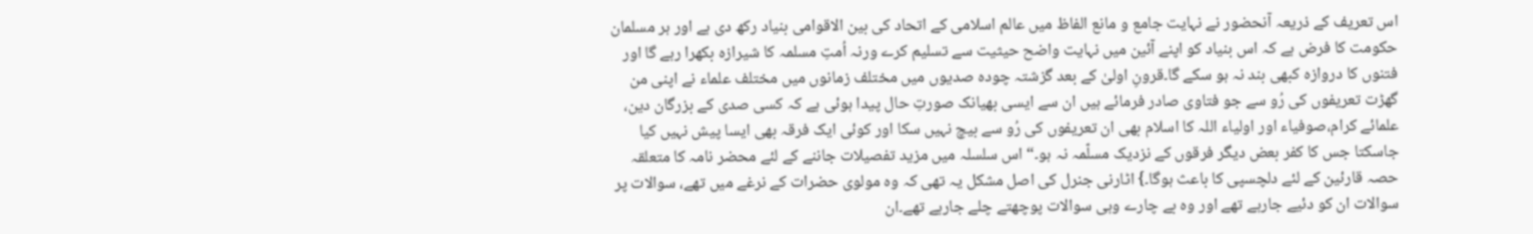اس تعریف کے ذریعہ آنحضور نے نہایت جامع و مانع الفاظ میں عالم اسلامی کے اتحاد کی بین الاقوامی بنیاد رکھ دی ہے اور ہر مسلمان حکومت کا فرض ہے کہ اس بنیاد کو اپنے آئین میں نہایت واضح حیثیت سے تسلیم کرے ورنہ اُمتِ مسلمہ کا شیرازہ بکھرا رہے گا اور فتنوں کا دروازہ کبھی بند نہ ہو سکے گا۔قرونِ اولیٰ کے بعد گزشتہ چودہ صدیوں میں مختلف زمانوں میں مختلف علماء نے اپنی من گھڑت تعریفوں کی رُو سے جو فتاوی صادر فرمائے ہیں ان سے ایسی بھیانک صورتِ حال پیدا ہوئی ہے کہ کسی صدی کے بزرگان دین، علمائے کرام،صوفیاء اور اولیاء اللہ کا اسلام بھی ان تعریفوں کی رُو سے بیچ نہیں سکا اور کوئی ایک فرقہ بھی ایسا پیش نہیں کیا جاسکتا جس کا کفر بعض دیگر فرقوں کے نزدیک مسلّمہ نہ ہو۔“ اس سلسلہ میں مزید تفصیلات جاننے کے لئے محضر نامہ کا متعلقہ حصہ قارئین کے لئے دلچسپی کا باعث ہوگا۔} اٹارنی جنرل کی اصل مشکل یہ تھی کہ وہ مولوی حضرات کے نرغے میں تھے، سوالات پر سوالات ان کو دئیے جارہے تھے اور وہ بے چارے وہی سوالات پوچھتے چلے جارہے تھے۔ان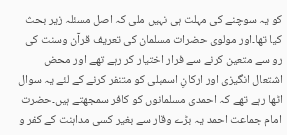کو یہ سوچنے کی مہلت ہی نہیں ملی کہ اصل مسئلہ زیر بحث کیا تھا۔اور مولوی حضرات مسلمان کی تعریف قرآن وسنت کی رو سے متعین کرنے سے فرار اختیار کر رہے تھے اور محض اشتعال انگیزی اور ارکانِ اسمبلی کو متنفر کرنے کے لئے یہ سوال اٹھا رہے تھے کہ احمدی مسلمانوں کو کافر سمجھتے ہیں۔حضرت امام جماعت احمد یہ بڑے وقار سے بغیر کسی مداہنت کے کفر و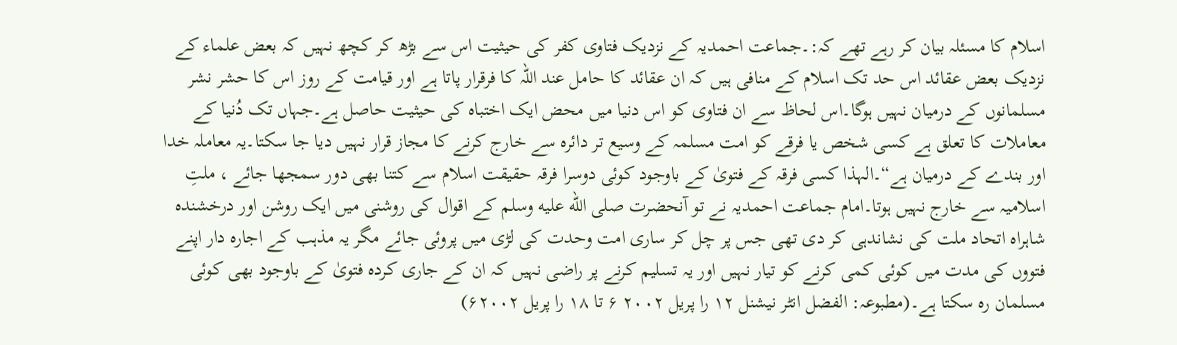اسلام کا مسئلہ بیان کر رہے تھے کہ:۔جماعت احمدیہ کے نزدیک فتاوی کفر کی حیثیت اس سے بڑھ کر کچھ نہیں کہ بعض علماء کے نزدیک بعض عقائد اس حد تک اسلام کے منافی ہیں کہ ان عقائد کا حامل عند اللہ کا فرقرار پاتا ہے اور قیامت کے روز اس کا حشر نشر مسلمانوں کے درمیان نہیں ہوگا۔اس لحاظ سے ان فتاوی کو اس دنیا میں محض ایک اختباہ کی حیثیت حاصل ہے۔جہاں تک دُنیا کے معاملات کا تعلق ہے کسی شخص یا فرقے کو امت مسلمہ کے وسیع تر دائرہ سے خارج کرنے کا مجاز قرار نہیں دیا جا سکتا۔یہ معاملہ خدا اور بندے کے درمیان ہے“۔الہذا کسی فرقہ کے فتویٰ کے باوجود کوئی دوسرا فرقہ حقیقت اسلام سے کتنا بھی دور سمجھا جائے ، ملتِ اسلامیہ سے خارج نہیں ہوتا۔امام جماعت احمدیہ نے تو آنحضرت صلى الله عليه وسلم کے اقوال کی روشنی میں ایک روشن اور درخشندہ شاہراہ اتحاد ملت کی نشاندہی کر دی تھی جس پر چل کر ساری امت وحدت کی لڑی میں پروئی جائے مگر یہ مذہب کے اجارہ دار اپنے فتووں کی مدت میں کوئی کمی کرنے کو تیار نہیں اور یہ تسلیم کرنے پر راضی نہیں کہ ان کے جاری کردہ فتویٰ کے باوجود بھی کوئی مسلمان رہ سکتا ہے۔(مطبوعہ: الفضل انٹر نیشنل ۱۲ را پریل ۲۰۰۲ ۶ تا ۱۸ را پریل ۶۲۰۰۲)